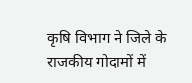कृषि विभाग ने जिले के राजकीय गोदामों में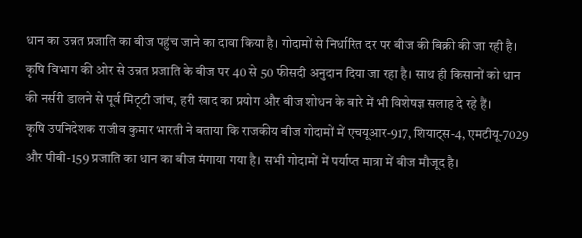धान का उन्नत प्रजाति का बीज पहुंच जाने का दावा किया है। गोदामों से निर्धारित दर पर बीज की बिक्री की जा रही है। कृषि विभाग की ओर से उन्नत प्रजाति के बीज पर 40 से 50 फीसदी अनुदान दिया जा रहा है। साथ ही किसानों को धान की नर्सरी डालने से पूर्व मिट़्टी जांच, हरी खाद का प्रयोग और बीज शोधन के बारे में भी विशेषज्ञ सलाह दे रहे हैं।
कृषि उपनिदेशक राजीव कुमार भारती ने बताया कि राजकीय बीज गोदामों में एचयूआर-917, शियाट्स-4, एमटीयू-7029 और पीबी-159 प्रजाति का धान का बीज मंगाया गया है। सभी गोदामों में पर्याप्त मात्रा में बीज मौजूद है।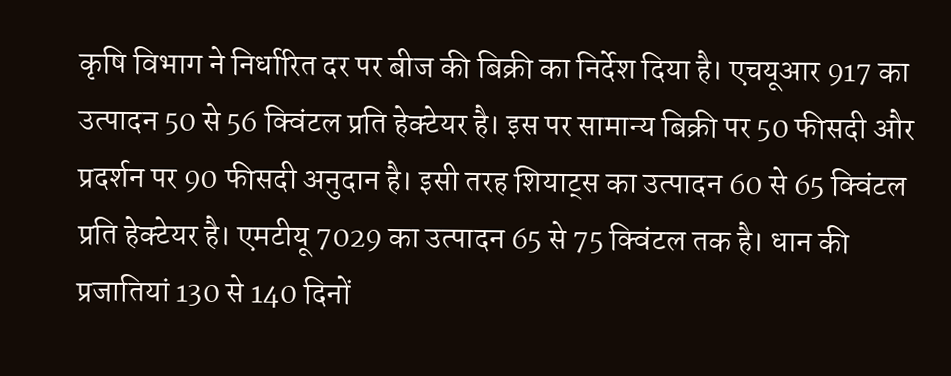कृषि विभाग ने निर्धारित दर पर बीज की बिक्री का निर्देश दिया है। एचयूआर 917 का उत्पादन 50 से 56 क्विंटल प्रति हेक्टेयर है। इस पर सामान्य बिक्री पर 50 फीसदी और प्रदर्शन पर 90 फीसदी अनुदान है। इसी तरह शियाट्स का उत्पादन 60 से 65 क्विंटल प्रति हेक्टेयर है। एमटीयू 7029 का उत्पादन 65 से 75 क्विंटल तक है। धान की प्रजातियां 130 से 140 दिनों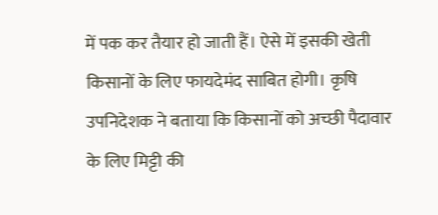में पक कर तैयार हो जाती हैं। ऐसे में इसकी खेती किसानों के लिए फायदेमंद साबित होगी। कृषि उपनिदेशक ने बताया कि किसानों को अच्छी पैदावार के लिए मिट्टी की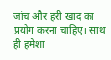जांच और हरी खाद का प्रयोग करना चाहिए। साथ ही हमेशा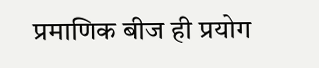प्रमाणिक बीज ही प्रयोग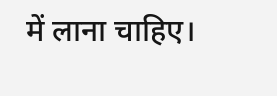में लाना चाहिए।